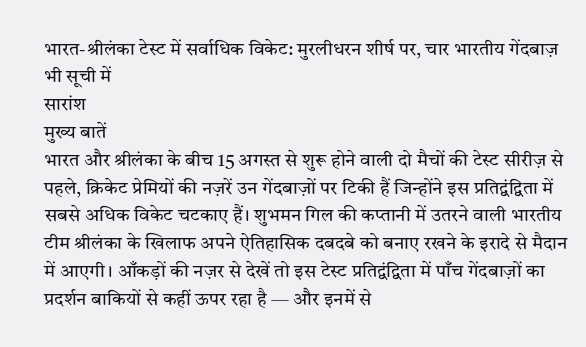भारत-श्रीलंका टेस्ट में सर्वाधिक विकेट: मुरलीधरन शीर्ष पर, चार भारतीय गेंदबाज़ भी सूची में
सारांश
मुख्य बातें
भारत और श्रीलंका के बीच 15 अगस्त से शुरू होने वाली दो मैचों की टेस्ट सीरीज़ से पहले, क्रिकेट प्रेमियों की नज़रें उन गेंदबाज़ों पर टिकी हैं जिन्होंने इस प्रतिद्वंद्विता में सबसे अधिक विकेट चटकाए हैं। शुभमन गिल की कप्तानी में उतरने वाली भारतीय टीम श्रीलंका के खिलाफ अपने ऐतिहासिक दबदबे को बनाए रखने के इरादे से मैदान में आएगी। आँकड़ों की नज़र से देखें तो इस टेस्ट प्रतिद्वंद्विता में पाँच गेंदबाज़ों का प्रदर्शन बाकियों से कहीं ऊपर रहा है — और इनमें से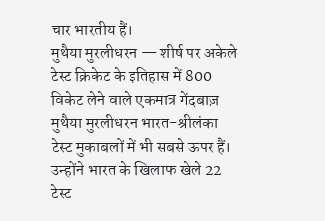चार भारतीय हैं।
मुथैया मुरलीधरन — शीर्ष पर अकेले
टेस्ट क्रिकेट के इतिहास में 800 विकेट लेने वाले एकमात्र गेंदबाज़ मुथैया मुरलीधरन भारत-श्रीलंका टेस्ट मुकाबलों में भी सबसे ऊपर हैं। उन्होंने भारत के खिलाफ खेले 22 टेस्ट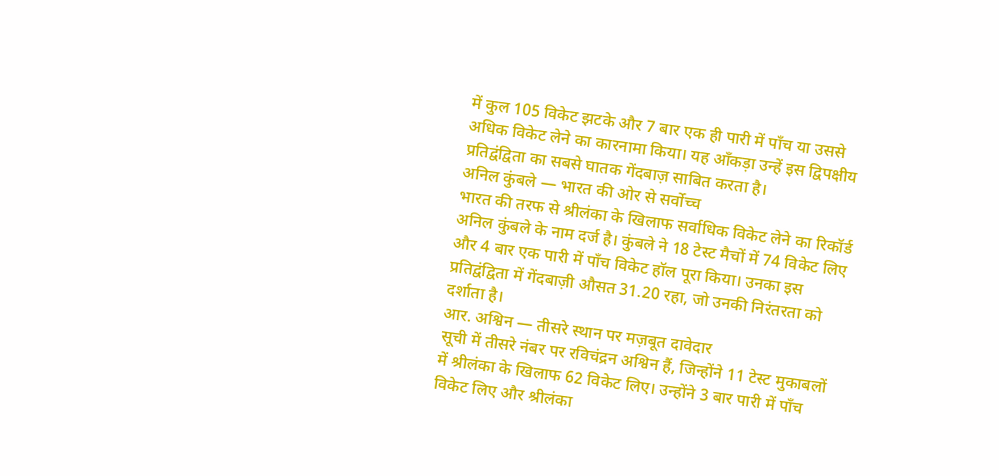में कुल 105 विकेट झटके और 7 बार एक ही पारी में पाँच या उससे अधिक विकेट लेने का कारनामा किया। यह आँकड़ा उन्हें इस द्विपक्षीय प्रतिद्वंद्विता का सबसे घातक गेंदबाज़ साबित करता है।
अनिल कुंबले — भारत की ओर से सर्वोच्च
भारत की तरफ से श्रीलंका के खिलाफ सर्वाधिक विकेट लेने का रिकॉर्ड अनिल कुंबले के नाम दर्ज है। कुंबले ने 18 टेस्ट मैचों में 74 विकेट लिए और 4 बार एक पारी में पाँच विकेट हॉल पूरा किया। उनका इस प्रतिद्वंद्विता में गेंदबाज़ी औसत 31.20 रहा, जो उनकी निरंतरता को दर्शाता है।
आर. अश्विन — तीसरे स्थान पर मज़बूत दावेदार
सूची में तीसरे नंबर पर रविचंद्रन अश्विन हैं, जिन्होंने 11 टेस्ट मुकाबलों में श्रीलंका के खिलाफ 62 विकेट लिए। उन्होंने 3 बार पारी में पाँच विकेट लिए और श्रीलंका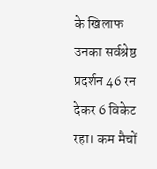के खिलाफ उनका सर्वश्रेष्ठ प्रदर्शन 46 रन देकर 6 विकेट रहा। कम मैचों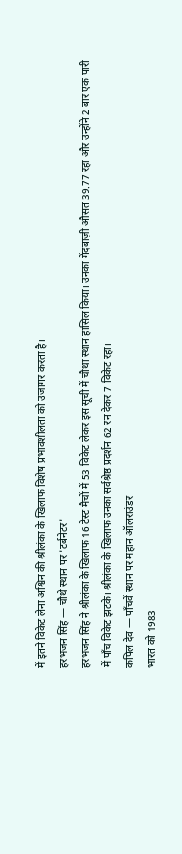में इतने विकेट लेना अश्विन की श्रीलंका के खिलाफ विशेष प्रभावशीलता को उजागर करता है।
हरभजन सिंह — चौथे स्थान पर 'टर्बनेटर'
हरभजन सिंह ने श्रीलंका के खिलाफ 16 टेस्ट मैचों में 53 विकेट लेकर इस सूची में चौथा स्थान हासिल किया। उनका गेंदबाज़ी औसत 39.77 रहा और उन्होंने 2 बार एक पारी में पाँच विकेट झटके। श्रीलंका के खिलाफ उनका सर्वश्रेष्ठ प्रदर्शन 62 रन देकर 7 विकेट रहा।
कपिल देव — पाँचवें स्थान पर महान ऑलराउंडर
भारत को 1983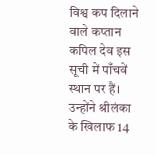विश्व कप दिलाने वाले कप्तान कपिल देव इस सूची में पाँचवें स्थान पर हैं। उन्होंने श्रीलंका के खिलाफ 14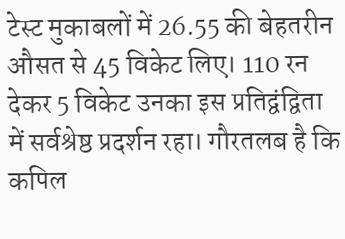टेस्ट मुकाबलों में 26.55 की बेहतरीन औसत से 45 विकेट लिए। 110 रन देकर 5 विकेट उनका इस प्रतिद्वंद्विता में सर्वश्रेष्ठ प्रदर्शन रहा। गौरतलब है कि कपिल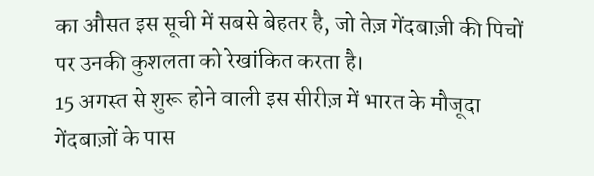का औसत इस सूची में सबसे बेहतर है, जो तेज़ गेंदबाज़ी की पिचों पर उनकी कुशलता को रेखांकित करता है।
15 अगस्त से शुरू होने वाली इस सीरीज़ में भारत के मौजूदा गेंदबाज़ों के पास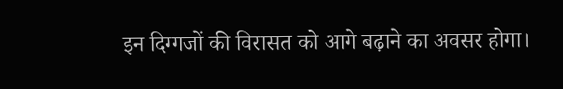इन दिग्गजों की विरासत को आगे बढ़ाने का अवसर होगा।